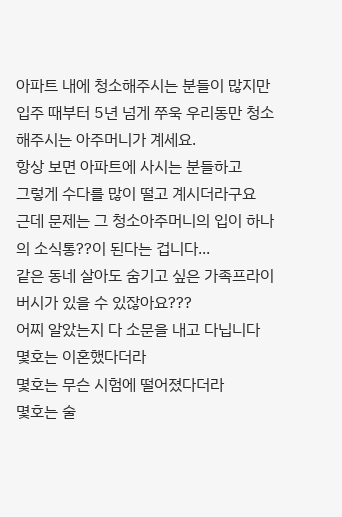아파트 내에 청소해주시는 분들이 많지만
입주 때부터 5년 넘게 쭈욱 우리동만 청소해주시는 아주머니가 계세요.
항상 보면 아파트에 사시는 분들하고
그렇게 수다를 많이 떨고 계시더라구요
근데 문제는 그 청소아주머니의 입이 하나의 소식통??이 된다는 겁니다...
같은 동네 살아도 숨기고 싶은 가족프라이버시가 있을 수 있잖아요???
어찌 알았는지 다 소문을 내고 다닙니다
몇호는 이혼했다더라
몇호는 무슨 시험에 떨어졌다더라
몇호는 술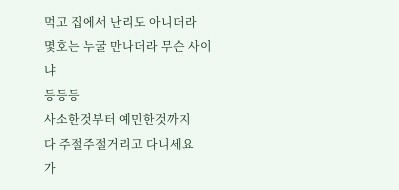먹고 집에서 난리도 아니더라
몇호는 누굴 만나더라 무슨 사이냐
등등등
사소한것부터 예민한것까지
다 주절주절거리고 다니세요
가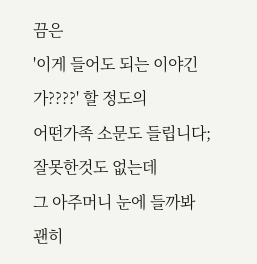끔은
'이게 들어도 되는 이야긴가????' 할 정도의
어떤가족 소문도 들립니다;
잘못한것도 없는데
그 아주머니 눈에 들까봐
괜히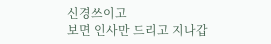신경쓰이고
보면 인사만 드리고 지나갑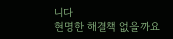니다
현명한 해결책 없을까요